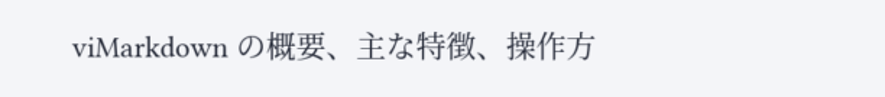viMarkdown の概要、主な特徴、操作方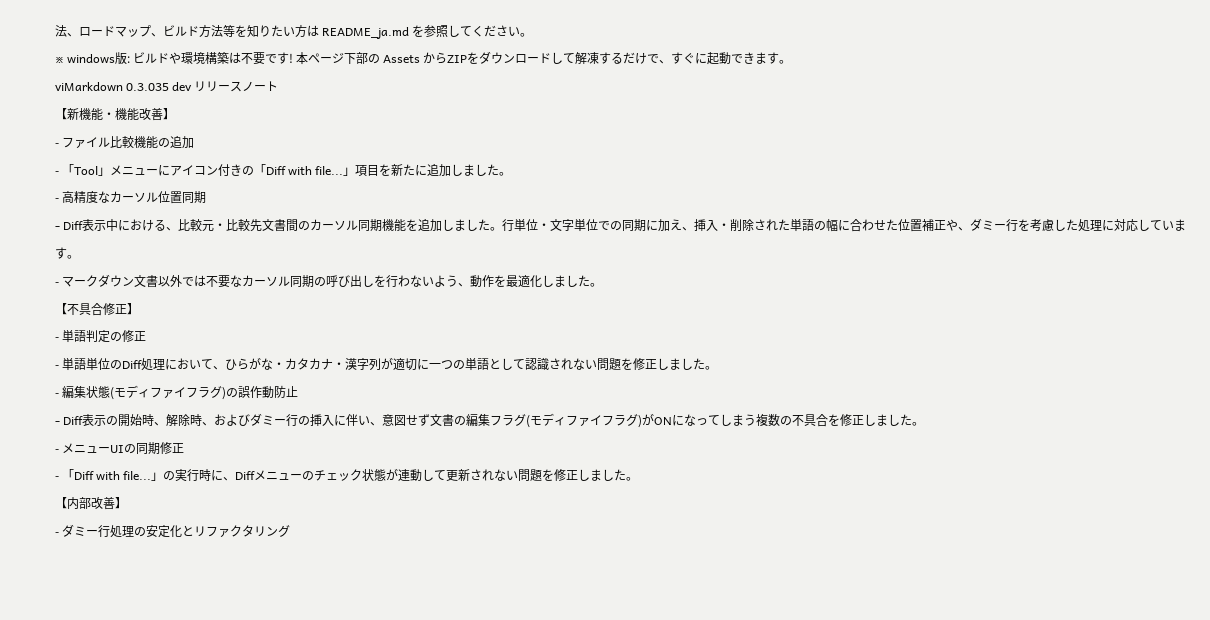法、ロードマップ、ビルド方法等を知りたい方は README_ja.md を参照してください。
※ windows版: ビルドや環境構築は不要です! 本ページ下部の Assets からZIPをダウンロードして解凍するだけで、すぐに起動できます。
viMarkdown 0.3.035 dev リリースノート
【新機能・機能改善】
- ファイル比較機能の追加
- 「Tool」メニューにアイコン付きの「Diff with file...」項目を新たに追加しました。
- 高精度なカーソル位置同期
- Diff表示中における、比較元・比較先文書間のカーソル同期機能を追加しました。行単位・文字単位での同期に加え、挿入・削除された単語の幅に合わせた位置補正や、ダミー行を考慮した処理に対応しています。
- マークダウン文書以外では不要なカーソル同期の呼び出しを行わないよう、動作を最適化しました。
【不具合修正】
- 単語判定の修正
- 単語単位のDiff処理において、ひらがな・カタカナ・漢字列が適切に一つの単語として認識されない問題を修正しました。
- 編集状態(モディファイフラグ)の誤作動防止
- Diff表示の開始時、解除時、およびダミー行の挿入に伴い、意図せず文書の編集フラグ(モディファイフラグ)がONになってしまう複数の不具合を修正しました。
- メニューUIの同期修正
- 「Diff with file...」の実行時に、Diffメニューのチェック状態が連動して更新されない問題を修正しました。
【内部改善】
- ダミー行処理の安定化とリファクタリング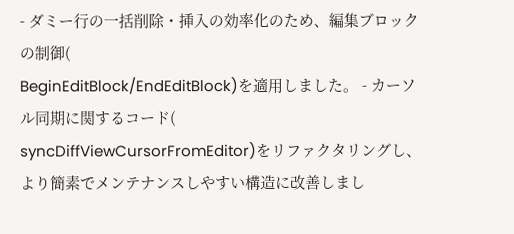- ダミー行の一括削除・挿入の効率化のため、編集ブロックの制御(
BeginEditBlock/EndEditBlock)を適用しました。 - カーソル同期に関するコード(
syncDiffViewCursorFromEditor)をリファクタリングし、より簡素でメンテナンスしやすい構造に改善しまし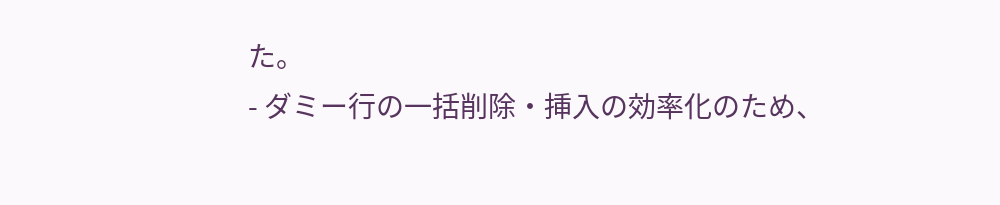た。
- ダミー行の一括削除・挿入の効率化のため、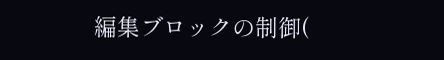編集ブロックの制御(